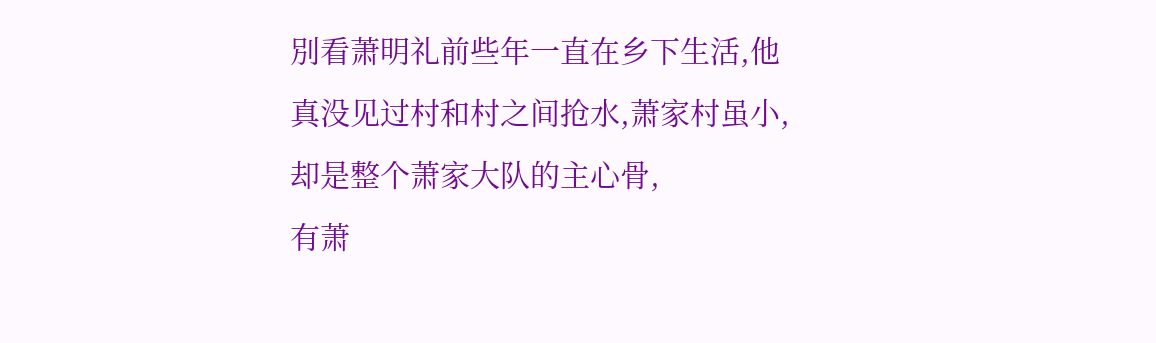別看萧明礼前些年一直在乡下生活,他真没见过村和村之间抢水,萧家村虽小,却是整个萧家大队的主心骨,
有萧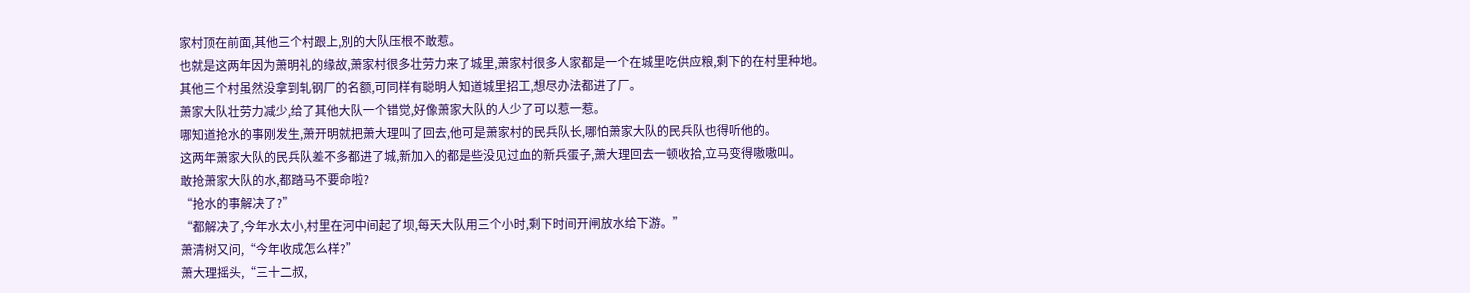家村顶在前面,其他三个村跟上,別的大队压根不敢惹。
也就是这两年因为萧明礼的缘故,萧家村很多壮劳力来了城里,萧家村很多人家都是一个在城里吃供应粮,剩下的在村里种地。
其他三个村虽然没拿到轧钢厂的名额,可同样有聪明人知道城里招工,想尽办法都进了厂。
萧家大队壮劳力减少,给了其他大队一个错觉,好像萧家大队的人少了可以惹一惹。
哪知道抢水的事刚发生,萧开明就把萧大理叫了回去,他可是萧家村的民兵队长,哪怕萧家大队的民兵队也得听他的。
这两年萧家大队的民兵队差不多都进了城,新加入的都是些没见过血的新兵蛋子,萧大理回去一顿收拾,立马变得嗷嗷叫。
敢抢萧家大队的水,都踏马不要命啦?
“抢水的事解决了?”
“都解决了,今年水太小,村里在河中间起了坝,每天大队用三个小时,剩下时间开闸放水给下游。”
萧清树又问,“今年收成怎么样?”
萧大理摇头,“三十二叔,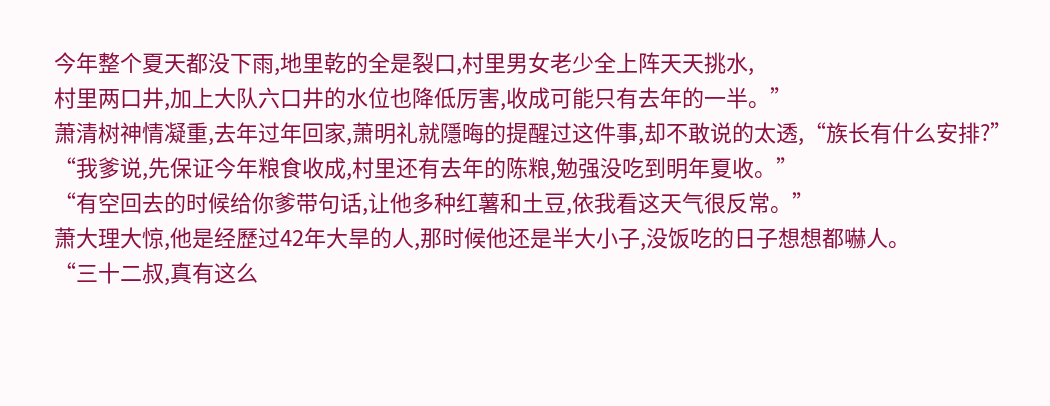今年整个夏天都没下雨,地里乾的全是裂口,村里男女老少全上阵天天挑水,
村里两口井,加上大队六口井的水位也降低厉害,收成可能只有去年的一半。”
萧清树神情凝重,去年过年回家,萧明礼就隱晦的提醒过这件事,却不敢说的太透,“族长有什么安排?”
“我爹说,先保证今年粮食收成,村里还有去年的陈粮,勉强没吃到明年夏收。”
“有空回去的时候给你爹带句话,让他多种红薯和土豆,依我看这天气很反常。”
萧大理大惊,他是经歷过42年大旱的人,那时候他还是半大小子,没饭吃的日子想想都嚇人。
“三十二叔,真有这么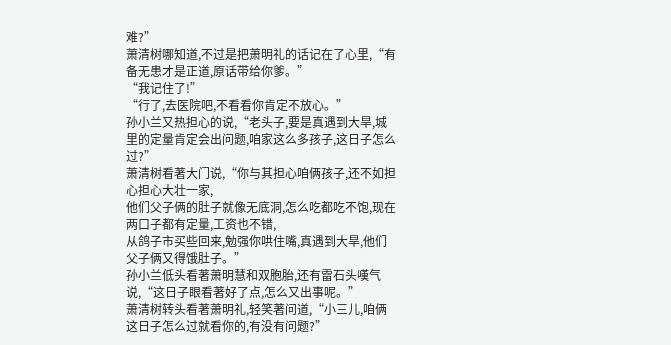难?”
萧清树哪知道,不过是把萧明礼的话记在了心里,“有备无患才是正道,原话带给你爹。”
“我记住了!”
“行了,去医院吧,不看看你肯定不放心。”
孙小兰又热担心的说,“老头子,要是真遇到大旱,城里的定量肯定会出问题,咱家这么多孩子,这日子怎么过?”
萧清树看著大门说,“你与其担心咱俩孩子,还不如担心担心大壮一家,
他们父子俩的肚子就像无底洞,怎么吃都吃不饱,现在两口子都有定量,工资也不错,
从鸽子市买些回来,勉强你哄住嘴,真遇到大旱,他们父子俩又得饿肚子。”
孙小兰低头看著萧明慧和双胞胎,还有雷石头嘆气说,“这日子眼看著好了点,怎么又出事呢。”
萧清树转头看著萧明礼,轻笑著问道,“小三儿,咱俩这日子怎么过就看你的,有没有问题?”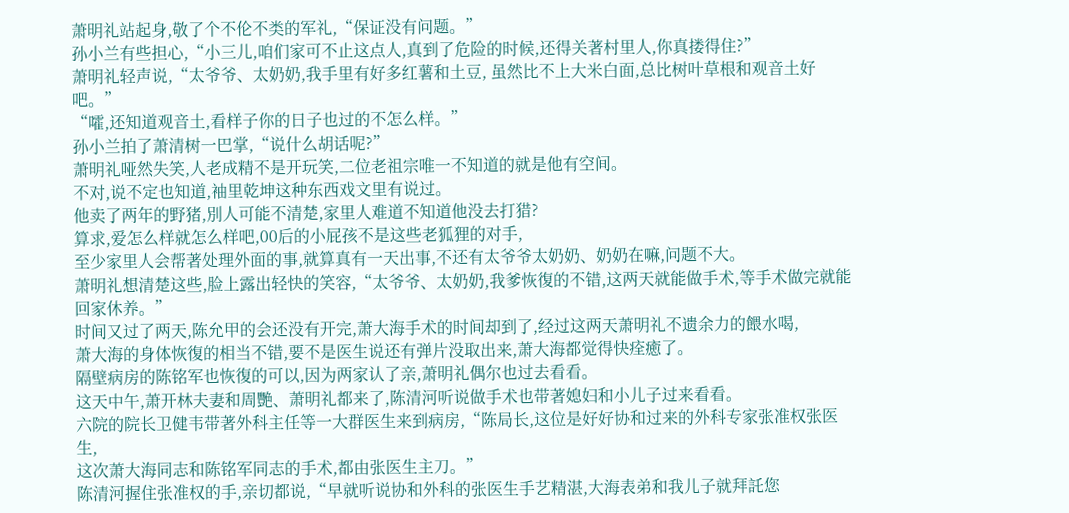萧明礼站起身,敬了个不伦不类的军礼,“保证没有问题。”
孙小兰有些担心,“小三儿,咱们家可不止这点人,真到了危险的时候,还得关著村里人,你真搂得住?”
萧明礼轻声说,“太爷爷、太奶奶,我手里有好多红薯和土豆, 虽然比不上大米白面,总比树叶草根和观音土好吧。”
“嚯,还知道观音土,看样子你的日子也过的不怎么样。”
孙小兰拍了萧清树一巴掌,“说什么胡话呢?”
萧明礼哑然失笑,人老成精不是开玩笑,二位老祖宗唯一不知道的就是他有空间。
不对,说不定也知道,袖里乾坤这种东西戏文里有说过。
他卖了两年的野猪,別人可能不清楚,家里人难道不知道他没去打猎?
算求,爱怎么样就怎么样吧,00后的小屁孩不是这些老狐狸的对手,
至少家里人会帮著处理外面的事,就算真有一天出事,不还有太爷爷太奶奶、奶奶在嘛,问题不大。
萧明礼想清楚这些,脸上露出轻快的笑容,“太爷爷、太奶奶,我爹恢復的不错,这两天就能做手术,等手术做完就能回家休养。”
时间又过了两天,陈允甲的会还没有开完,萧大海手术的时间却到了,经过这两天萧明礼不遗余力的餵水喝,
萧大海的身体恢復的相当不错,要不是医生说还有弹片没取出来,萧大海都觉得快痊癒了。
隔壁病房的陈铭军也恢復的可以,因为两家认了亲,萧明礼偶尔也过去看看。
这天中午,萧开林夫妻和周艷、萧明礼都来了,陈清河听说做手术也带著媳妇和小儿子过来看看。
六院的院长卫健韦带著外科主任等一大群医生来到病房,“陈局长,这位是好好协和过来的外科专家张准权张医生,
这次萧大海同志和陈铭军同志的手术,都由张医生主刀。”
陈清河握住张准权的手,亲切都说,“早就听说协和外科的张医生手艺精湛,大海表弟和我儿子就拜託您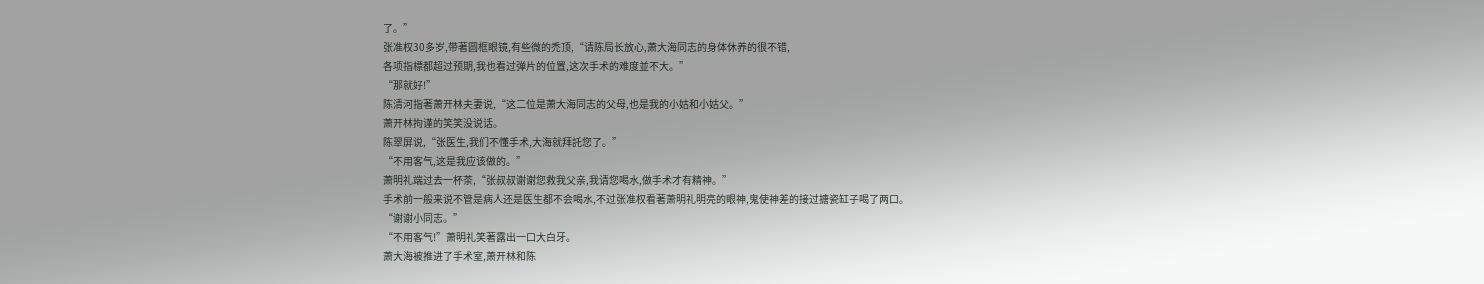了。”
张准权30多岁,带著圆框眼镜,有些微的禿顶,“请陈局长放心,萧大海同志的身体休养的很不错,
各项指標都超过预期,我也看过弹片的位置,这次手术的难度並不大。”
“那就好!”
陈清河指著萧开林夫妻说,“这二位是萧大海同志的父母,也是我的小姑和小姑父。”
萧开林拘谨的笑笑没说话。
陈翠屏说,“张医生,我们不懂手术,大海就拜託您了。”
“不用客气,这是我应该做的。”
萧明礼端过去一杯茶,“张叔叔谢谢您救我父亲,我请您喝水,做手术才有精神。”
手术前一般来说不管是病人还是医生都不会喝水,不过张准权看著萧明礼明亮的眼神,鬼使神差的接过搪瓷缸子喝了两口。
“谢谢小同志。”
“不用客气!”萧明礼笑著露出一口大白牙。
萧大海被推进了手术室,萧开林和陈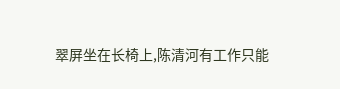翠屏坐在长椅上,陈清河有工作只能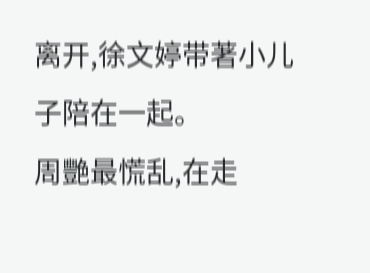离开,徐文婷带著小儿子陪在一起。
周艷最慌乱,在走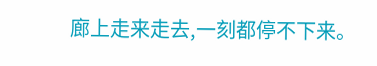廊上走来走去,一刻都停不下来。